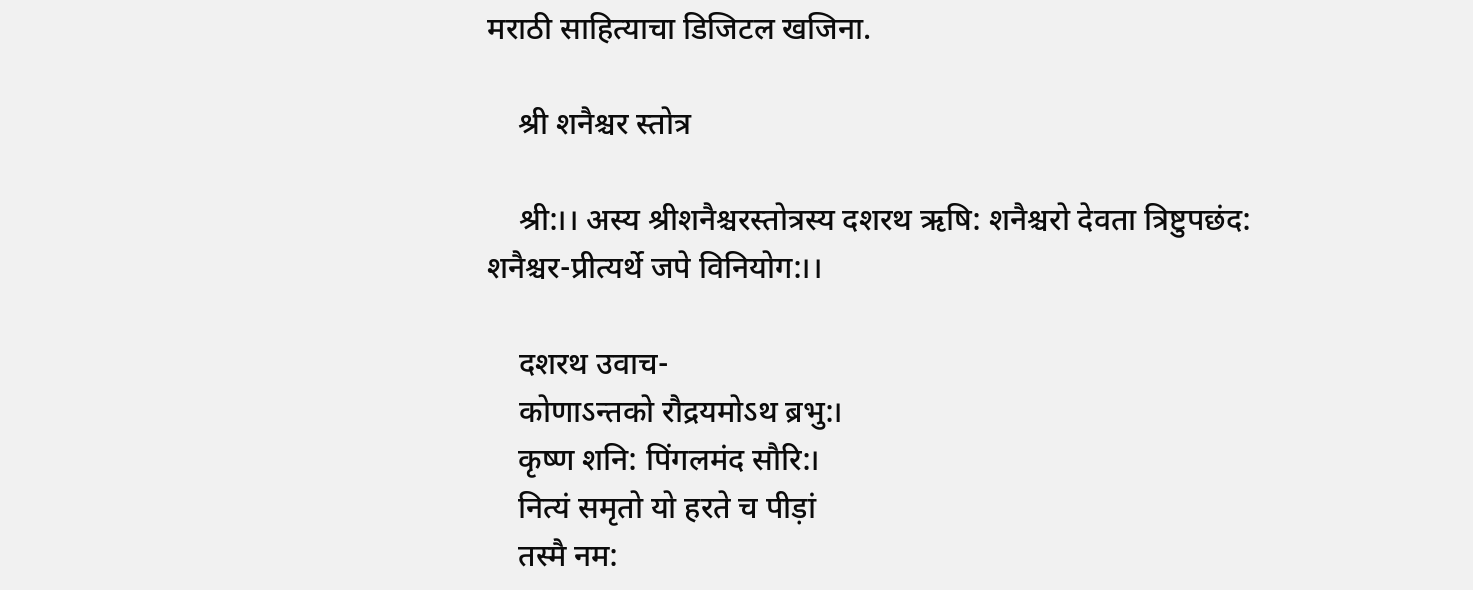मराठी साहित्याचा डिजिटल खजिना.

    श्री शनैश्चर स्तोत्र

    श्री:।। अस्य श्रीशनैश्चरस्तोत्रस्य दशरथ ऋषि: शनैश्चरो देवता त्रिष्टुपछंद: शनैश्चर-प्रीत्यर्थे जपे विनियोग:।।

    दशरथ उवाच-
    कोणाऽन्तको रौद्रयमोऽथ ब्रभु:।
    कृष्ण शनि: पिंगलमंद सौरि:।
    नित्यं समृतो यो हरते च पीड़ां
    तस्मै नम: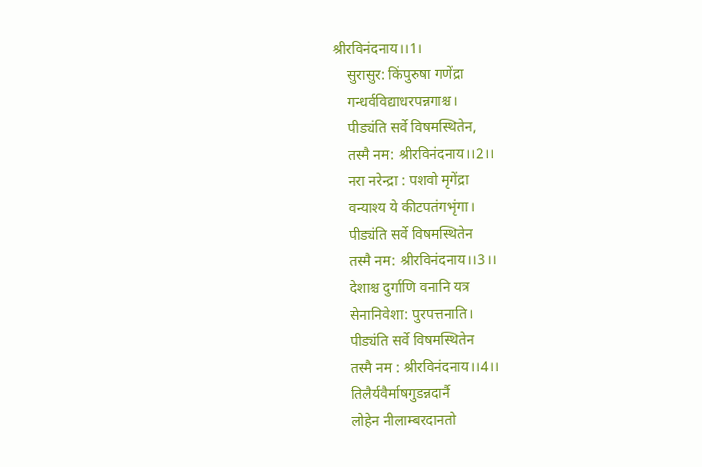श्रीरविनंदनाय।।1।
    सुरासुर: किंपुरुषा गणेंद्रा
    गन्धर्वविद्याधरपन्नगाश्च।
    पीड्यंति सर्वे विषमस्थितेन,
    तस्मै नम: श्रीरविनंदनाय।।2।।
    नरा नरेन्द्रा : पशवो मृगेंद्रा
    वन्याश्य ये कीटपतंगभृंगा।
    पीड्यंति सर्वे विषमस्थितेन
    तस्मै नम: श्रीरविनंदनाय।।3।।
    देशाश्च दुर्गाणि वनानि यत्र
    सेनानिवेशा: पुरपत्तनाति।
    पीड्यंति सर्वे विषमस्थितेन
    तस्मै नम : श्रीरविनंदनाय।।4।।
    तिलैर्यवैर्माषगुडन्नदार्नै
    लोहेन नीलाम्बरदानतो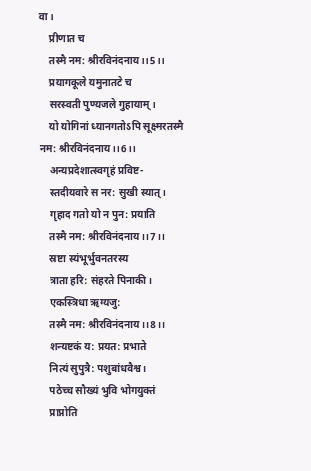वा।
    प्रीणात च
    तस्मै नम: श्रीरविनंदनाय।।5।।
    प्रयागकूले यमुनातटे च
    सरस्वती पुण्यजले गुहायाम्।
    यो योगिनां ध्यानगतोऽपि सूक्ष्मरतस्मै नम: श्रीरविनंदनाय।।6।।
    अन्यप्रदेशात्स्वगृहं प्रविष्ट-
    स्तदीयवारे स नर: सुखी स्यात्।
    गृहाद गतो यो न पुन: प्रयाति
    तस्मै नम: श्रीरविनंदनाय।।7।।
    स्रष्टा स्यंभूर्भुवनतरस्य
    त्राता हरि: संहरते पिनाकी।
    एकस्त्रिधा ऋग्यजु:
    तस्मै नम: श्रीरविनंदनाय।।8।।
    शन्यष्टकं य: प्रयत: प्रभाते
    नित्यं सुपुत्रै: पशुबांधवैश्व।
    पठेच्च सौख्यं भुवि भोगयुक्तं
    प्राप्नोति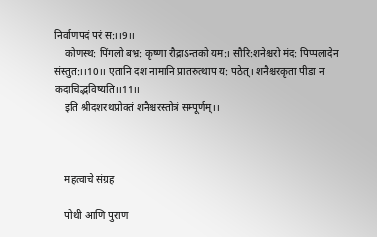निर्वाणपदं परं स:।।9।।
    कोणस्थ: पिंगलो बभ्र: कृष्णा रौद्राऽन्तको यम:। सौरि:शनेश्चरो मंद: पिप्पलादेन संस्तुत:।।10।। एतानि दश नामानि प्रातरुत्थाप य: पठेत्। शनैश्चरकृता पीडा न कदाचिद्भविष्यति।।11।।
    इति श्रीदशरथप्रोक्तं शनैश्चरस्तोत्रं सम्पूर्णम्।।



    महत्वाचे संग्रह

    पोथी आणि पुराण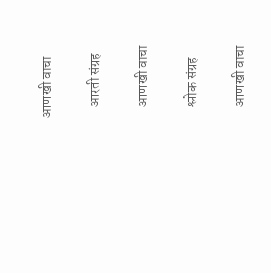आणखी वाचा

    आरती संग्रह

    आणखी वाचा

    श्लोक संग्रह

    आणखी वाचा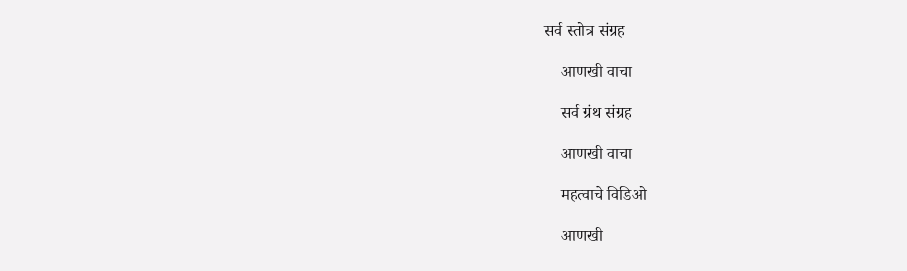सर्व स्तोत्र संग्रह

    आणखी वाचा

    सर्व ग्रंथ संग्रह

    आणखी वाचा

    महत्वाचे विडिओ

    आणखी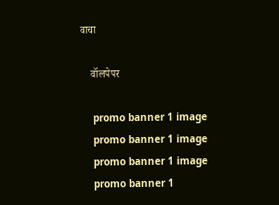वाचा

    वॉलपेपर

    promo banner 1 image
    promo banner 1 image
    promo banner 1 image
    promo banner 1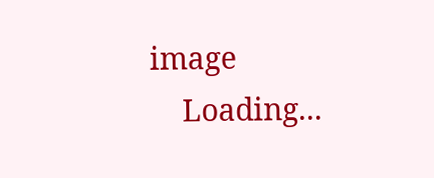image
    Loading...